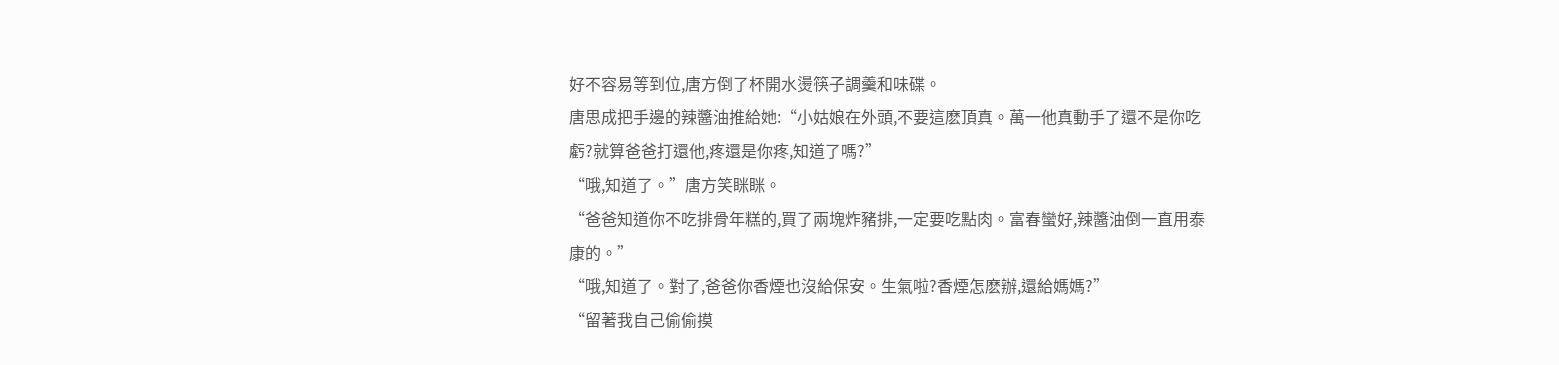好不容易等到位,唐方倒了杯開水燙筷子調羹和味碟。
唐思成把手邊的辣醬油推給她:“小姑娘在外頭,不要這麽頂真。萬一他真動手了還不是你吃虧?就算爸爸打還他,疼還是你疼,知道了嗎?”
“哦,知道了。”唐方笑眯眯。
“爸爸知道你不吃排骨年糕的,買了兩塊炸豬排,一定要吃點肉。富春蠻好,辣醬油倒一直用泰康的。”
“哦,知道了。對了,爸爸你香煙也沒給保安。生氣啦?香煙怎麽辦,還給媽媽?”
“留著我自己偷偷摸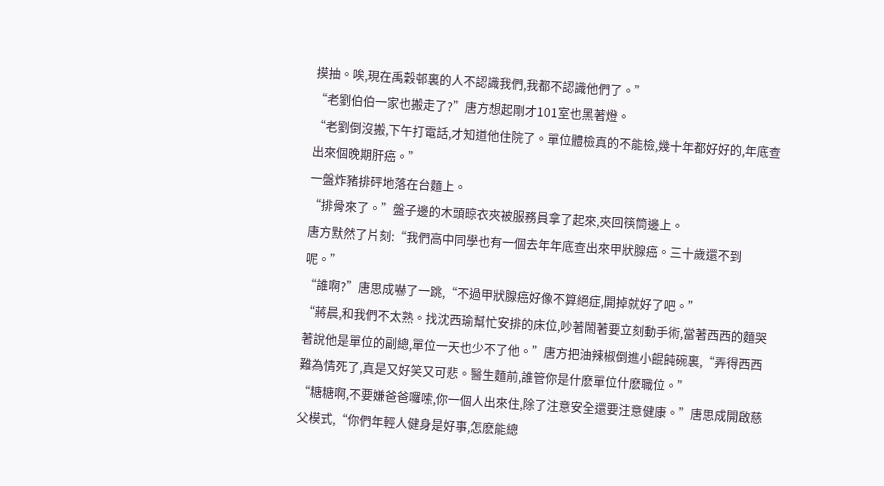摸抽。唉,現在禹穀邨裏的人不認識我們,我都不認識他們了。”
“老劉伯伯一家也搬走了?”唐方想起剛才101室也黑著燈。
“老劉倒沒搬,下午打電話,才知道他住院了。單位體檢真的不能檢,幾十年都好好的,年底查出來個晚期肝癌。”
一盤炸豬排砰地落在台麵上。
“排骨來了。”盤子邊的木頭晾衣夾被服務員拿了起來,夾回筷筒邊上。
唐方默然了片刻:“我們高中同學也有一個去年年底查出來甲狀腺癌。三十歲還不到呢。”
“誰啊?”唐思成嚇了一跳,“不過甲狀腺癌好像不算絕症,開掉就好了吧。”
“蔣晨,和我們不太熟。找沈西瑜幫忙安排的床位,吵著鬧著要立刻動手術,當著西西的麵哭著說他是單位的副總,單位一天也少不了他。”唐方把油辣椒倒進小餛飩碗裏,“弄得西西難為情死了,真是又好笑又可悲。醫生麵前,誰管你是什麽單位什麽職位。”
“糖糖啊,不要嫌爸爸囉嗦,你一個人出來住,除了注意安全還要注意健康。”唐思成開啟慈父模式,“你們年輕人健身是好事,怎麽能總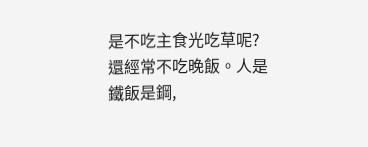是不吃主食光吃草呢?還經常不吃晚飯。人是鐵飯是鋼,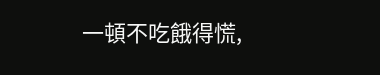一頓不吃餓得慌,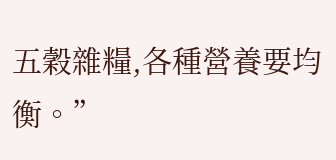五穀雜糧,各種營養要均衡。”